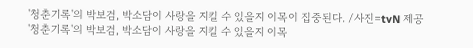'청춘기록'의 박보검, 박소담이 사랑을 지킬 수 있을지 이목이 집중된다. /사진=tvN 제공
'청춘기록'의 박보검, 박소담이 사랑을 지킬 수 있을지 이목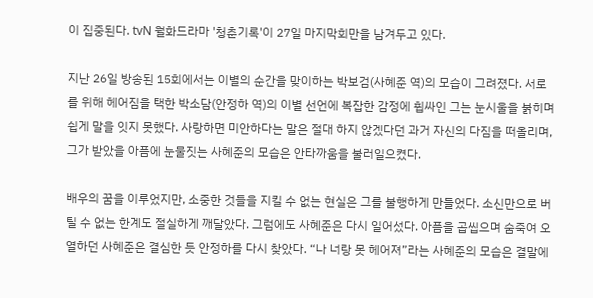이 집중된다. tvN 월화드라마 '청춘기록'이 27일 마지막회만을 남겨두고 있다.

지난 26일 방송된 15회에서는 이별의 순간을 맞이하는 박보검(사혜준 역)의 모습이 그려졌다. 서로를 위해 헤어짐을 택한 박소담(안정하 역)의 이별 선언에 복잡한 감정에 휩싸인 그는 눈시울을 붉히며 쉽게 말을 잇지 못했다. 사랑하면 미안하다는 말은 절대 하지 않겠다던 과거 자신의 다짐을 떠올리며, 그가 받았을 아픔에 눈물짓는 사혜준의 모습은 안타까움을 불러일으켰다.

배우의 꿈을 이루었지만, 소중한 것들을 지킬 수 없는 현실은 그를 불행하게 만들었다. 소신만으로 버틸 수 없는 한계도 절실하게 깨달았다. 그럼에도 사혜준은 다시 일어섰다. 아픔을 곱씹으며 숨죽여 오열하던 사혜준은 결심한 듯 안정하를 다시 찾았다. “나 너랑 못 헤어져”라는 사혜준의 모습은 결말에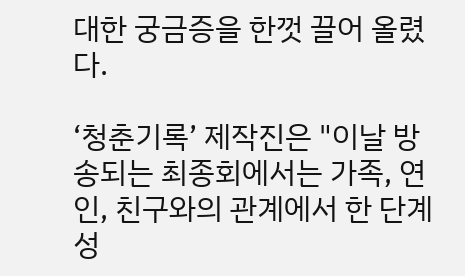대한 궁금증을 한껏 끌어 올렸다.

‘청춘기록’ 제작진은 "이날 방송되는 최종회에서는 가족, 연인, 친구와의 관계에서 한 단계 성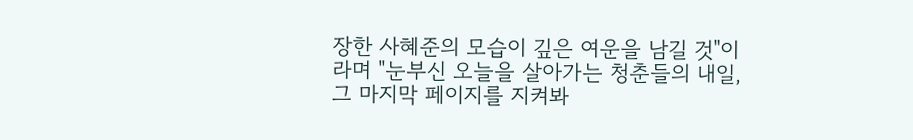장한 사혜준의 모습이 깊은 여운을 남길 것"이라며 "눈부신 오늘을 살아가는 청춘들의 내일, 그 마지막 페이지를 지켜봐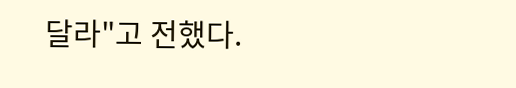달라"고 전했다.